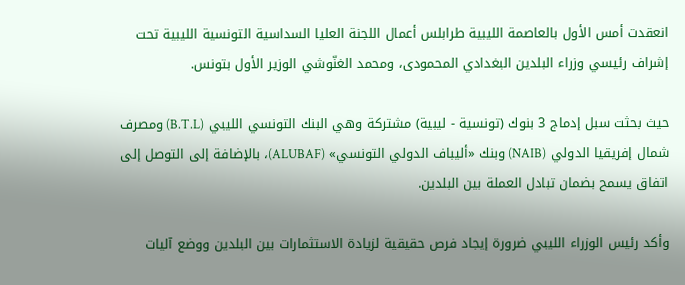انعقدت أمس الأول بالعاصمة الليبية طرابلس أعمال اللجنة العليا السداسية التونسية الليبية تحت إشراف رئيسي وزراء البلدين البغدادي المحمودى، ومحمد الغنّوشي الوزير الأول بتونس.

حيث بحثت سبل إدماج 3 بنوك (تونسية - ليبية) مشتركة وهي البنك التونسي الليبي (B.T.L) ومصرف شمال إفريقيا الدولي (NAIB) وبنك «أليباف الدولي التونسي» (ALUBAF)، بالإضافة إلى التوصل إلى اتفاق يسمح بضمان تبادل العملة بين البلدين.

وأكد رئيس الوزراء الليبي ضرورة إيجاد فرص حقيقية لزيادة الاستثمارات بين البلدين ووضع آليات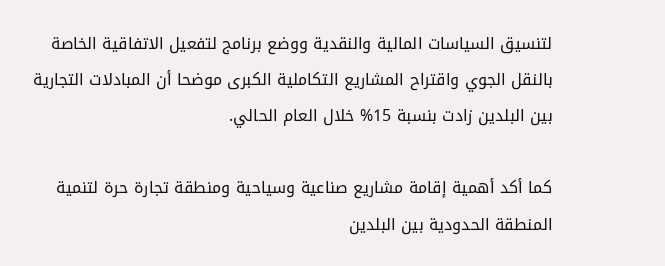لتنسيق السياسات المالية والنقدية ووضع برنامج لتفعيل الاتفاقية الخاصة بالنقل الجوي واقتراح المشاريع التكاملية الكبرى موضحا أن المبادلات التجارية بين البلدين زادت بنسبة 15% خلال العام الحالي.

كما أكد أهمية إقامة مشاريع صناعية وسياحية ومنطقة تجارة حرة لتنمية المنطقة الحدودية بين البلدين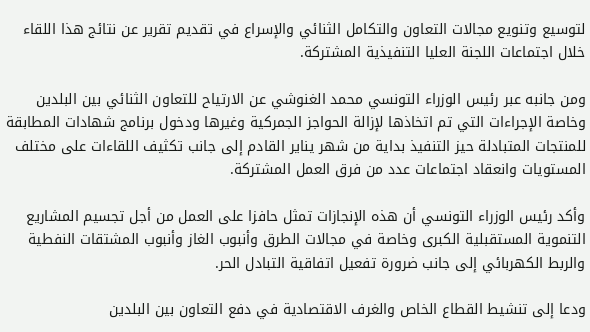لتوسيع وتنويع مجالات التعاون والتكامل الثنائي والإسراع في تقديم تقرير عن نتائج هذا اللقاء خلال اجتماعات اللجنة العليا التنفيذية المشتركة.

ومن جانبه عبر رئيس الوزراء التونسي محمد الغنوشي عن الارتياح للتعاون الثنائي بين البلدين وخاصة الإجراءات التي تم اتخاذها لإزالة الحواجز الجمركية وغيرها ودخول برنامج شهادات المطابقة للمنتجات المتبادلة حيز التنفيذ بداية من شهر يناير القادم إلى جانب تكثيف اللقاءات على مختلف المستويات وانعقاد اجتماعات عدد من فرق العمل المشتركة.

وأكد رئيس الوزراء التونسي أن هذه الإنجازات تمثل حافزا على العمل من أجل تجسيم المشاريع التنموية المستقبلية الكبرى وخاصة في مجالات الطرق وأنبوب الغاز وأنبوب المشتقات النفطية والربط الكهربائي إلى جانب ضرورة تفعيل اتفاقية التبادل الحر.

ودعا إلى تنشيط القطاع الخاص والغرف الاقتصادية في دفع التعاون بين البلدين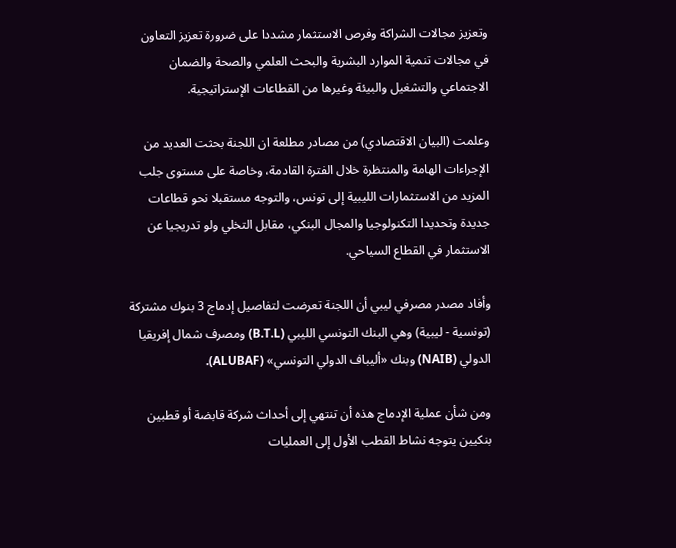وتعزيز مجالات الشراكة وفرص الاستثمار مشددا على ضرورة تعزيز التعاون في مجالات تنمية الموارد البشرية والبحث العلمي والصحة والضمان الاجتماعي والتشغيل والبيئة وغيرها من القطاعات الإستراتيجية.

وعلمت (البيان الاقتصادي) من مصادر مطلعة ان اللجنة بحثت العديد من الإجراءات الهامة والمنتظرة خلال الفترة القادمة، وخاصة على مستوى جلب المزيد من الاستثمارات الليبية إلى تونس، والتوجه مستقبلا نحو قطاعات جديدة وتحديدا التكنولوجيا والمجال البنكي، مقابل التخلي ولو تدريجيا عن الاستثمار في القطاع السياحي.

وأفاد مصدر مصرفي ليبي أن اللجنة تعرضت لتفاصيل إدماج 3 بنوك مشتركة (تونسية - ليبية) وهي البنك التونسي الليبي (B.T.L) ومصرف شمال إفريقيا الدولي (NAIB) وبنك «أليباف الدولي التونسي» (ALUBAF).

ومن شأن عملية الإدماج هذه أن تنتهي إلى أحداث شركة قابضة أو قطبين بنكيين يتوجه نشاط القطب الأول إلى العمليات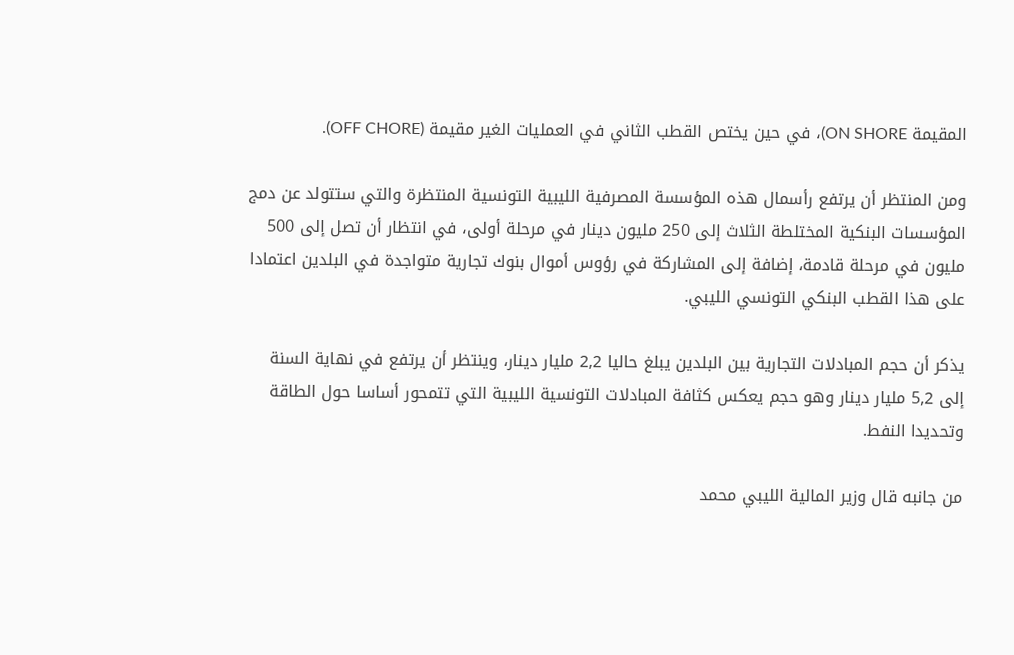المقيمة ON SHORE)، في حين يختص القطب الثاني في العمليات الغير مقيمة (OFF CHORE).

ومن المنتظر أن يرتفع رأسمال هذه المؤسسة المصرفية الليبية التونسية المنتظرة والتي ستتولد عن دمج المؤسسات البنكية المختلطة الثلاث إلى 250 مليون دينار في مرحلة أولى، في انتظار أن تصل إلى 500 مليون في مرحلة قادمة، إضافة إلى المشاركة في رؤوس أموال بنوك تجارية متواجدة في البلدين اعتمادا على هذا القطب البنكي التونسي الليبي.

يذكر أن حجم المبادلات التجارية بين البلدين يبلغ حاليا 2,2 مليار دينار، وينتظر أن يرتفع في نهاية السنة إلى 5,2 مليار دينار وهو حجم يعكس كثافة المبادلات التونسية الليبية التي تتمحور أساسا حول الطاقة وتحديدا النفط.

من جانبه قال وزير المالية الليبي محمد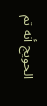الحويج أنه تم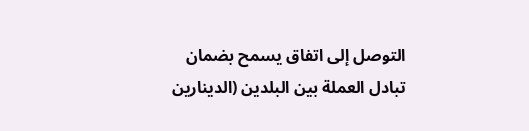التوصل إلى اتفاق يسمح بضمان تبادل العملة بين البلدين (الدينارين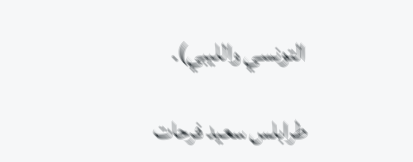التونسي والليبي).

طرابلس سعيد فرحات